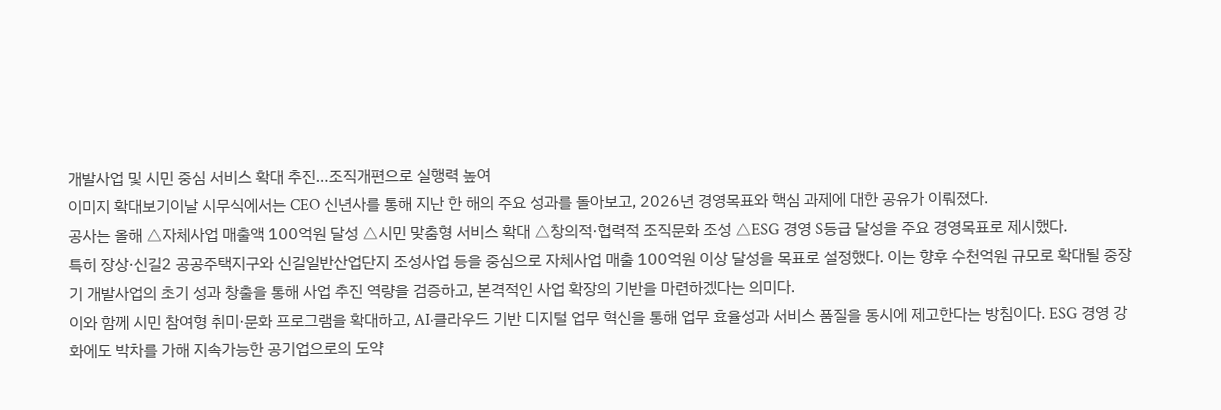개발사업 및 시민 중심 서비스 확대 추진…조직개편으로 실행력 높여
이미지 확대보기이날 시무식에서는 CEO 신년사를 통해 지난 한 해의 주요 성과를 돌아보고, 2026년 경영목표와 핵심 과제에 대한 공유가 이뤄졌다.
공사는 올해 △자체사업 매출액 100억원 달성 △시민 맞춤형 서비스 확대 △창의적·협력적 조직문화 조성 △ESG 경영 S등급 달성을 주요 경영목표로 제시했다.
특히 장상·신길2 공공주택지구와 신길일반산업단지 조성사업 등을 중심으로 자체사업 매출 100억원 이상 달성을 목표로 설정했다. 이는 향후 수천억원 규모로 확대될 중장기 개발사업의 초기 성과 창출을 통해 사업 추진 역량을 검증하고, 본격적인 사업 확장의 기반을 마련하겠다는 의미다.
이와 함께 시민 참여형 취미·문화 프로그램을 확대하고, AI·클라우드 기반 디지털 업무 혁신을 통해 업무 효율성과 서비스 품질을 동시에 제고한다는 방침이다. ESG 경영 강화에도 박차를 가해 지속가능한 공기업으로의 도약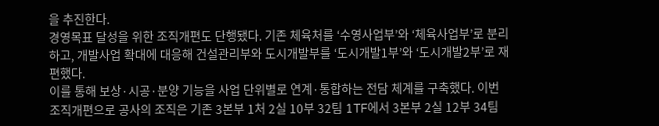을 추진한다.
경영목표 달성을 위한 조직개편도 단행됐다. 기존 체육처를 ‘수영사업부’와 ‘체육사업부’로 분리하고, 개발사업 확대에 대응해 건설관리부와 도시개발부를 ‘도시개발1부’와 ‘도시개발2부’로 재편했다.
이를 통해 보상·시공·분양 기능을 사업 단위별로 연계·통합하는 전담 체계를 구축했다. 이번 조직개편으로 공사의 조직은 기존 3본부 1처 2실 10부 32팀 1TF에서 3본부 2실 12부 34팀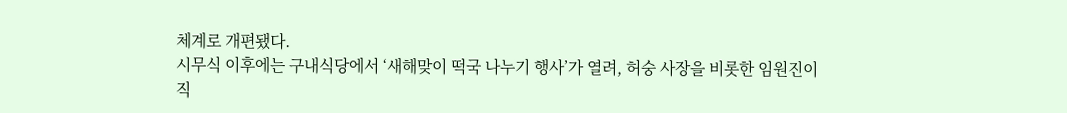체계로 개편됐다.
시무식 이후에는 구내식당에서 ‘새해맞이 떡국 나누기 행사’가 열려, 허숭 사장을 비롯한 임원진이 직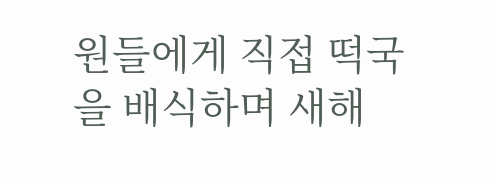원들에게 직접 떡국을 배식하며 새해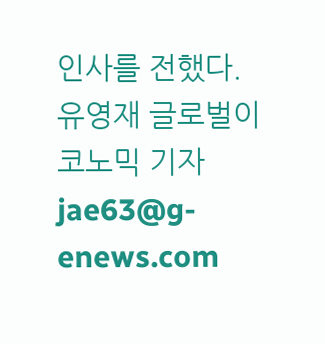인사를 전했다.
유영재 글로벌이코노믹 기자 jae63@g-enews.com